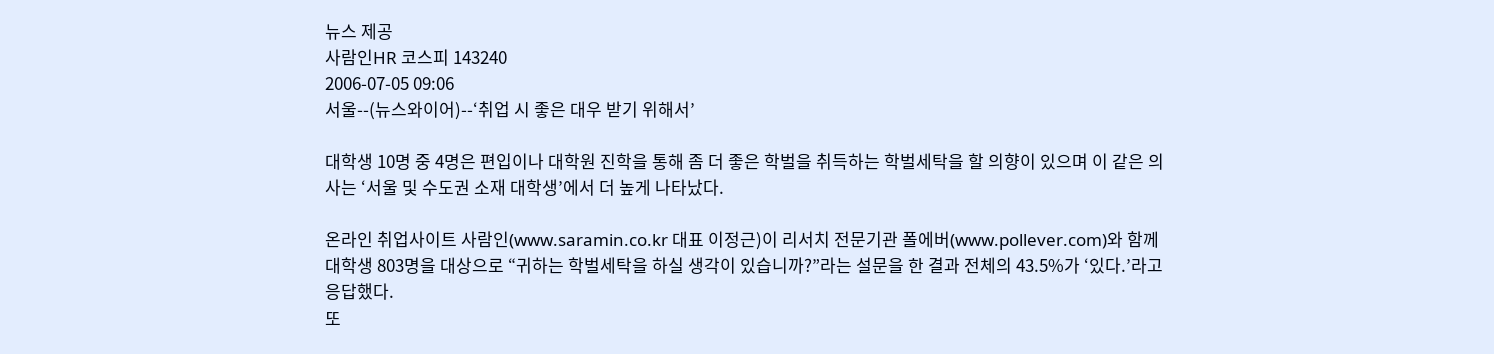뉴스 제공
사람인HR 코스피 143240
2006-07-05 09:06
서울--(뉴스와이어)--‘취업 시 좋은 대우 받기 위해서’

대학생 10명 중 4명은 편입이나 대학원 진학을 통해 좀 더 좋은 학벌을 취득하는 학벌세탁을 할 의향이 있으며 이 같은 의사는 ‘서울 및 수도권 소재 대학생’에서 더 높게 나타났다.

온라인 취업사이트 사람인(www.saramin.co.kr 대표 이정근)이 리서치 전문기관 폴에버(www.pollever.com)와 함께 대학생 803명을 대상으로 “귀하는 학벌세탁을 하실 생각이 있습니까?”라는 설문을 한 결과 전체의 43.5%가 ‘있다.’라고 응답했다.
또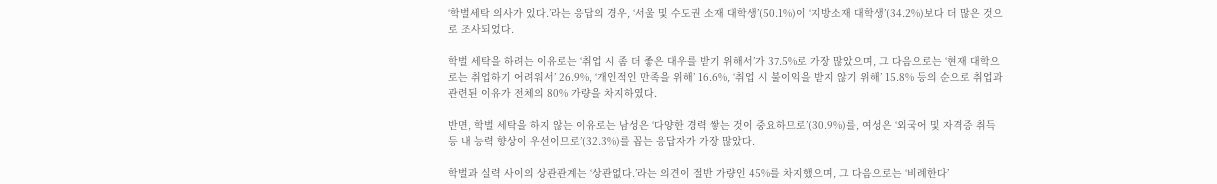‘학벌세탁 의사가 있다.’라는 응답의 경우, ‘서울 및 수도권 소재 대학생’(50.1%)이 ‘지방소재 대학생’(34.2%)보다 더 많은 것으로 조사되었다.

학벌 세탁을 하려는 이유로는 ‘취업 시 좀 더 좋은 대우를 받기 위해서’가 37.5%로 가장 많았으며, 그 다음으로는 ‘현재 대학으로는 취업하기 어려워서’ 26.9%, ‘개인적인 만족을 위해’ 16.6%, ‘취업 시 불이익을 받지 않기 위해’ 15.8% 등의 순으로 취업과 관련된 이유가 전체의 80% 가량을 차지하였다.

반면, 학벌 세탁을 하지 않는 이유로는 남성은 ‘다양한 경력 쌓는 것이 중요하므로’(30.9%)를, 여성은 ‘외국어 및 자격증 취득 등 내 능력 향상이 우선이므로’(32.3%)를 꼽는 응답자가 가장 많았다.

학벌과 실력 사이의 상관관계는 ‘상관없다.’라는 의견이 절반 가량인 45%를 차지했으며, 그 다음으로는 ‘비례한다’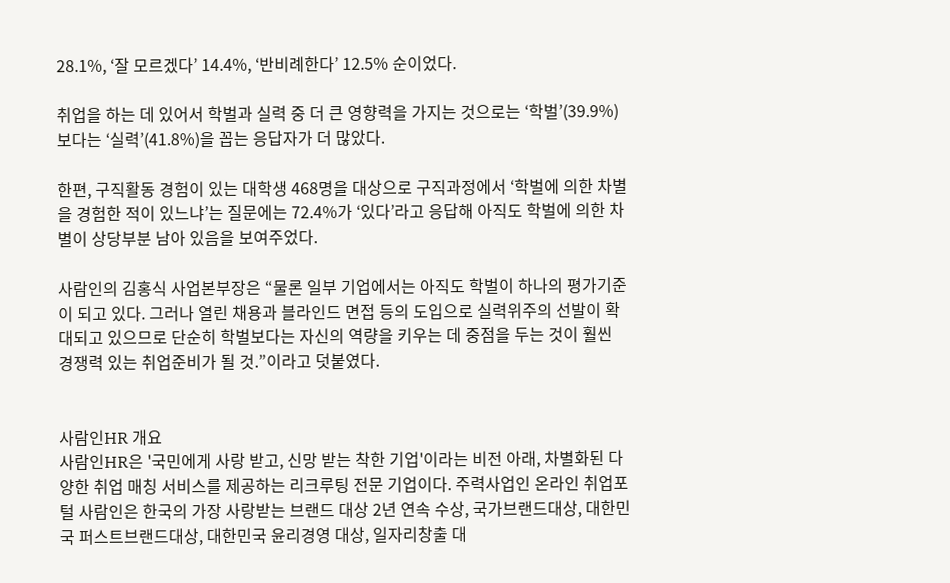28.1%, ‘잘 모르겠다’ 14.4%, ‘반비례한다’ 12.5% 순이었다.

취업을 하는 데 있어서 학벌과 실력 중 더 큰 영향력을 가지는 것으로는 ‘학벌’(39.9%)보다는 ‘실력’(41.8%)을 꼽는 응답자가 더 많았다.

한편, 구직활동 경험이 있는 대학생 468명을 대상으로 구직과정에서 ‘학벌에 의한 차별을 경험한 적이 있느냐’는 질문에는 72.4%가 ‘있다’라고 응답해 아직도 학벌에 의한 차별이 상당부분 남아 있음을 보여주었다.

사람인의 김홍식 사업본부장은 “물론 일부 기업에서는 아직도 학벌이 하나의 평가기준이 되고 있다. 그러나 열린 채용과 블라인드 면접 등의 도입으로 실력위주의 선발이 확대되고 있으므로 단순히 학벌보다는 자신의 역량을 키우는 데 중점을 두는 것이 훨씬 경쟁력 있는 취업준비가 될 것.”이라고 덧붙였다.


사람인HR 개요
사람인HR은 '국민에게 사랑 받고, 신망 받는 착한 기업'이라는 비전 아래, 차별화된 다양한 취업 매칭 서비스를 제공하는 리크루팅 전문 기업이다. 주력사업인 온라인 취업포털 사람인은 한국의 가장 사랑받는 브랜드 대상 2년 연속 수상, 국가브랜드대상, 대한민국 퍼스트브랜드대상, 대한민국 윤리경영 대상, 일자리창출 대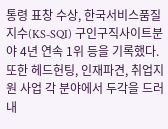통령 표창 수상, 한국서비스품질지수(KS-SQI) 구인구직사이트분야 4년 연속 1위 등을 기록했다. 또한 헤드헌팅, 인재파견, 취업지원 사업 각 분야에서 두각을 드러내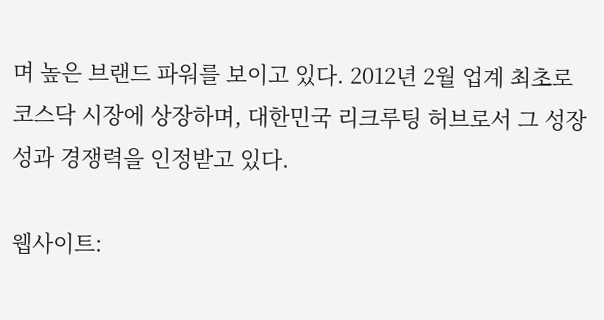며 높은 브랜드 파워를 보이고 있다. 2012년 2월 업계 최초로 코스닥 시장에 상장하며, 대한민국 리크루팅 허브로서 그 성장성과 경쟁력을 인정받고 있다.

웹사이트: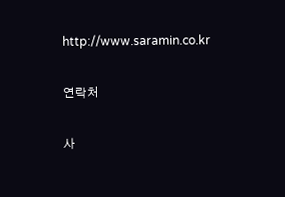http://www.saramin.co.kr

연락처

사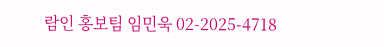람인 홍보팀 임민욱 02-2025-4718